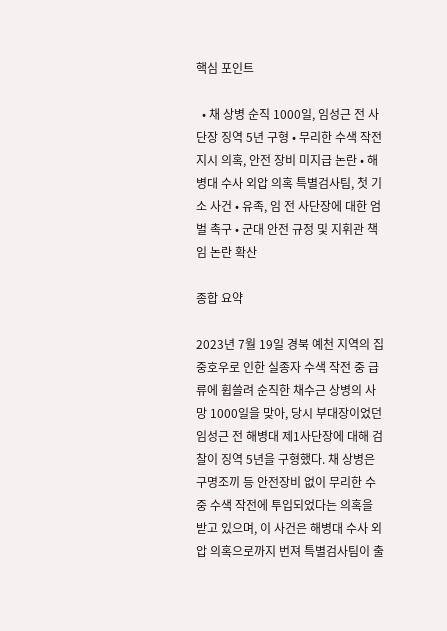핵심 포인트

  • 채 상병 순직 1000일, 임성근 전 사단장 징역 5년 구형 • 무리한 수색 작전 지시 의혹, 안전 장비 미지급 논란 • 해병대 수사 외압 의혹 특별검사팀, 첫 기소 사건 • 유족, 임 전 사단장에 대한 엄벌 촉구 • 군대 안전 규정 및 지휘관 책임 논란 확산

종합 요약

2023년 7월 19일 경북 예천 지역의 집중호우로 인한 실종자 수색 작전 중 급류에 휩쓸려 순직한 채수근 상병의 사망 1000일을 맞아, 당시 부대장이었던 임성근 전 해병대 제1사단장에 대해 검찰이 징역 5년을 구형했다. 채 상병은 구명조끼 등 안전장비 없이 무리한 수중 수색 작전에 투입되었다는 의혹을 받고 있으며, 이 사건은 해병대 수사 외압 의혹으로까지 번져 특별검사팀이 출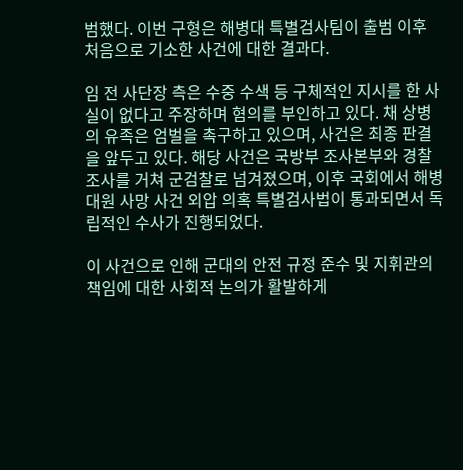범했다. 이번 구형은 해병대 특별검사팀이 출범 이후 처음으로 기소한 사건에 대한 결과다.

임 전 사단장 측은 수중 수색 등 구체적인 지시를 한 사실이 없다고 주장하며 혐의를 부인하고 있다. 채 상병의 유족은 엄벌을 촉구하고 있으며, 사건은 최종 판결을 앞두고 있다. 해당 사건은 국방부 조사본부와 경찰 조사를 거쳐 군검찰로 넘겨졌으며, 이후 국회에서 해병대원 사망 사건 외압 의혹 특별검사법이 통과되면서 독립적인 수사가 진행되었다.

이 사건으로 인해 군대의 안전 규정 준수 및 지휘관의 책임에 대한 사회적 논의가 활발하게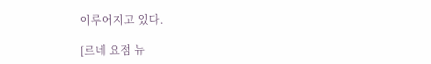이루어지고 있다.

[르네 요점 뉴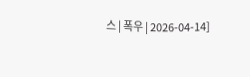스 | 폭우 | 2026-04-14]